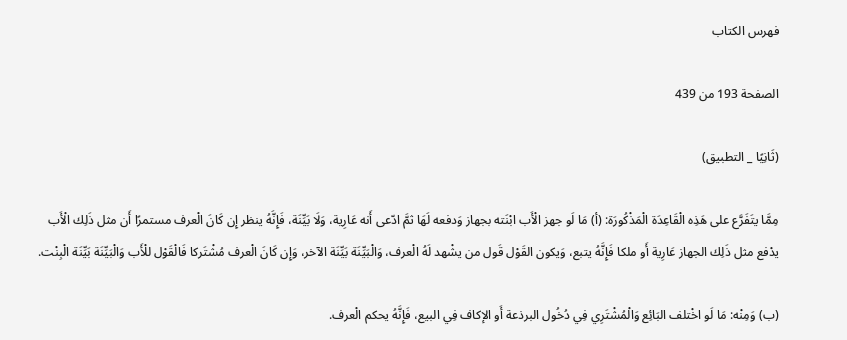فهرس الكتاب

الصفحة 193 من 439

(ثَانِيًا _ التطبيق)

مِمَّا يتَفَرَّع على هَذِه الْقَاعِدَة الْمَذْكُورَة: (أ) مَا لَو جهز الْأَب ابْنَته بجهاز وَدفعه لَهَا ثمَّ ادّعى أَنه عَارِية، وَلَا بَيِّنَة، فَإِنَّهُ ينظر إِن كَانَ الْعرف مستمرًا أَن مثل ذَلِك الْأَب يدْفع مثل ذَلِك الجهاز عَارِية أَو ملكا فَإِنَّهُ يتبع، وَيكون القَوْل قَول من يشْهد لَهُ الْعرف، وَالْبَيِّنَة بَيِّنَة الآخر، وَإِن كَانَ الْعرف مُشْتَركا فَالْقَوْل للْأَب وَالْبَيِّنَة بَيِّنَة الْبِنْت.

(ب) وَمِنْه: مَا لَو اخْتلف البَائِع وَالْمُشْتَرِي فِي دُخُول البرذعة أَو الإكاف فِي البيع، فَإِنَّهُ يحكم الْعرف.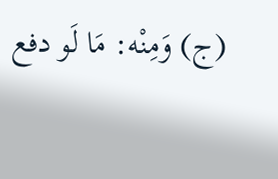(ج) وَمِنْه: مَا لَو دفع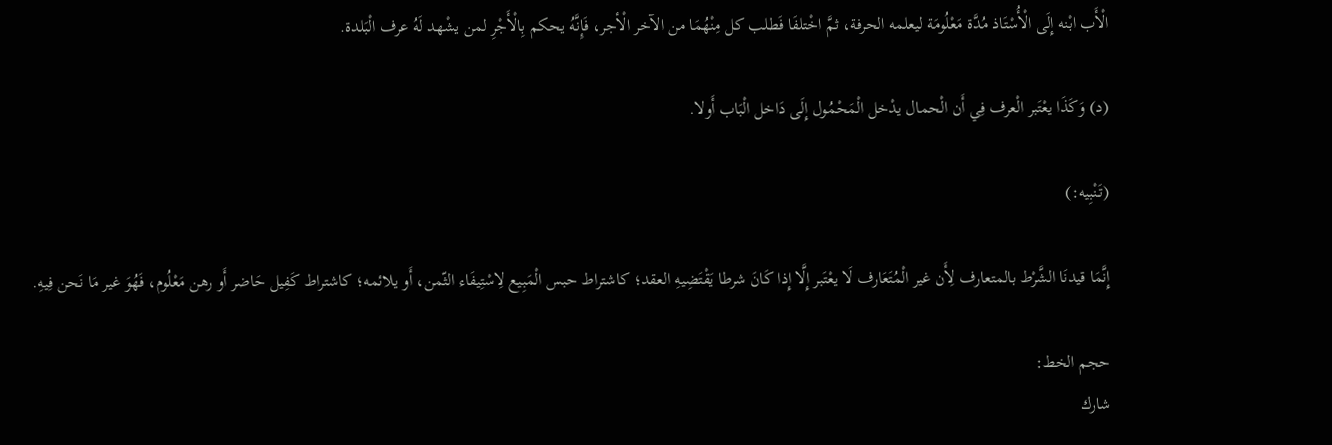الْأَب ابْنه إِلَى الْأُسْتَاذ مُدَّة مَعْلُومَة ليعلمه الحرفة، ثمَّ اخْتلفَا فَطلب كل مِنْهُمَا من الآخر الْأجر، فَإِنَّهُ يحكم بِالْأَجْرِ لمن يشْهد لَهُ عرف الْبَلدة.

(د) وَكَذَا يعْتَبر الْعرف فِي أَن الْحمال يدْخل الْمَحْمُول إِلَى دَاخل الْبَاب أَولا.

(تَنْبِيه:)

إِنَّمَا قيدنَا الشَّرْط بالمتعارف لِأَن غير الْمُتَعَارف لَا يعْتَبر إِلَّا إِذا كَانَ شرطا يَقْتَضِيهِ العقد؛ كاشتراط حبس الْمَبِيع لِاسْتِيفَاء الثّمن، أَو يلائمه؛ كاشتراط كَفِيل حَاضر أَو رهن مَعْلُوم، فَهُوَ غير مَا نَحن فِيهِ.

حجم الخط:
شارك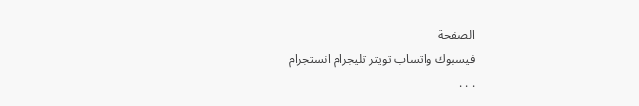الصفحة
فيسبوك واتساب تويتر تليجرام انستجرام
. . .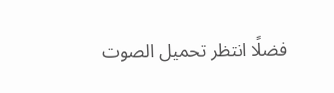فضلًا انتظر تحميل الصوت